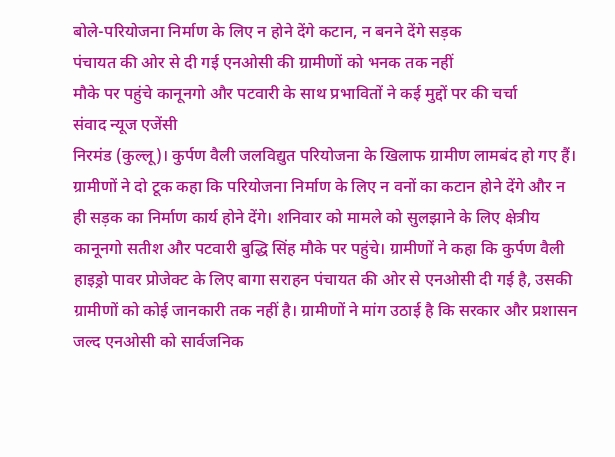बोले-परियोजना निर्माण के लिए न होने देंगे कटान, न बनने देंगे सड़क
पंचायत की ओर से दी गई एनओसी की ग्रामीणों को भनक तक नहीं
मौके पर पहुंचे कानूनगो और पटवारी के साथ प्रभावितों ने कई मुद्दों पर की चर्चा
संवाद न्यूज एजेंसी
निरमंड (कुल्लू)। कुर्पण वैली जलविद्युत परियोजना के खिलाफ ग्रामीण लामबंद हो गए हैं। ग्रामीणों ने दो टूक कहा कि परियोजना निर्माण के लिए न वनों का कटान होने देंगे और न ही सड़क का निर्माण कार्य होने देंगे। शनिवार को मामले को सुलझाने के लिए क्षेत्रीय कानूनगो सतीश और पटवारी बुद्धि सिंह मौके पर पहुंचे। ग्रामीणों ने कहा कि कुर्पण वैली हाइड्रो पावर प्रोजेक्ट के लिए बागा सराहन पंचायत की ओर से एनओसी दी गई है, उसकी ग्रामीणों को कोई जानकारी तक नहीं है। ग्रामीणों ने मांग उठाई है कि सरकार और प्रशासन जल्द एनओसी को सार्वजनिक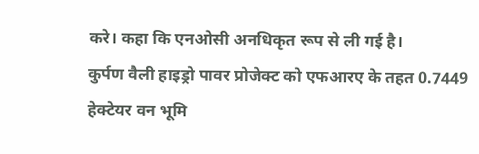करे। कहा कि एनओसी अनधिकृत रूप से ली गई है।
कुर्पण वैली हाइड्रो पावर प्रोजेक्ट को एफआरए के तहत 0.7449 हेक्टेयर वन भूमि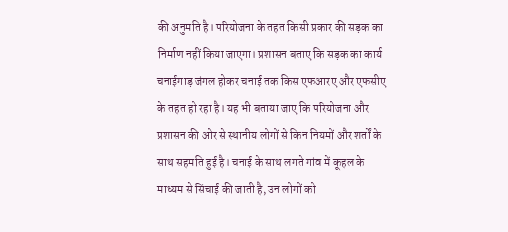की अनुमति है। परियोजना के तहत किसी प्रकार की सड़क का निर्माण नहीं किया जाएगा। प्रशासन बताए कि सड़क का कार्य चनाईगाड़ जंगल होकर चनाई तक किस एफआरए और एफसीए के तहत हो रहा है। यह भी बताया जाए कि परियोजना और प्रशासन की ओर से स्थानीय लोगों से किन नियमों और शर्तों के साथ सहमति हुई है। चनाई के साथ लगते गांव में कूहल के माध्यम से सिंचाई की जाती है, उन लोगों को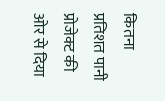कितना प्रतिशत पानी प्रोजेक्ट की ओर से दिया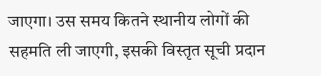जाएगा। उस समय कितने स्थानीय लोगों की सहमति ली जाएगी, इसकी विस्तृत सूची प्रदान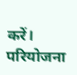करें। परियोजना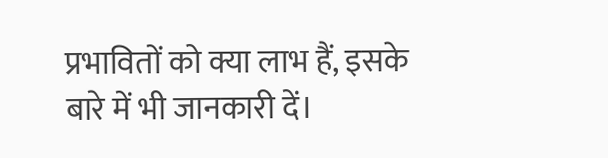प्रभावितों को क्या लाभ हैं, इसके बारे में भी जानकारी दें।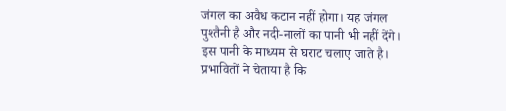जंगल का अवैध कटान नहीं होगा। यह जंगल पुश्तैनी है और नदी-नालों का पानी भी नहीं देंगे। इस पानी के माध्यम से घराट चलाए जाते है। प्रभावितों ने चेताया है कि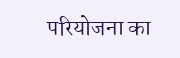परियोजना का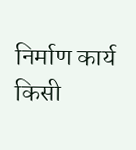निर्माण कार्य किसी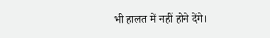भी हालत में नहीं होने देंगे।